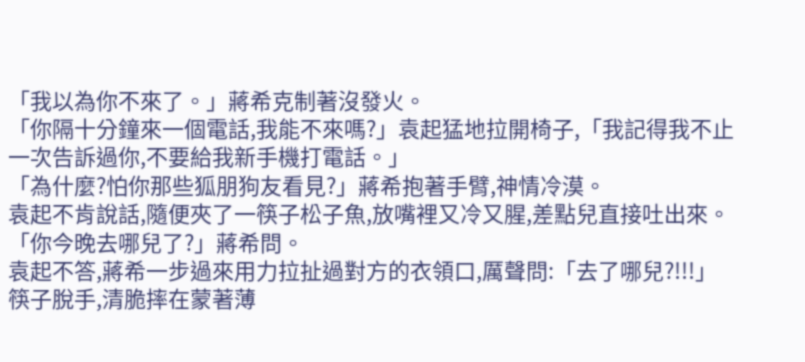「我以為你不來了。」蔣希克制著沒發火。
「你隔十分鐘來一個電話,我能不來嗎?」袁起猛地拉開椅子,「我記得我不止一次告訴過你,不要給我新手機打電話。」
「為什麼?怕你那些狐朋狗友看見?」蔣希抱著手臂,神情冷漠。
袁起不肯說話,隨便夾了一筷子松子魚,放嘴裡又冷又腥,差點兒直接吐出來。
「你今晚去哪兒了?」蔣希問。
袁起不答,蔣希一步過來用力拉扯過對方的衣領口,厲聲問:「去了哪兒?!!!」
筷子脫手,清脆摔在蒙著薄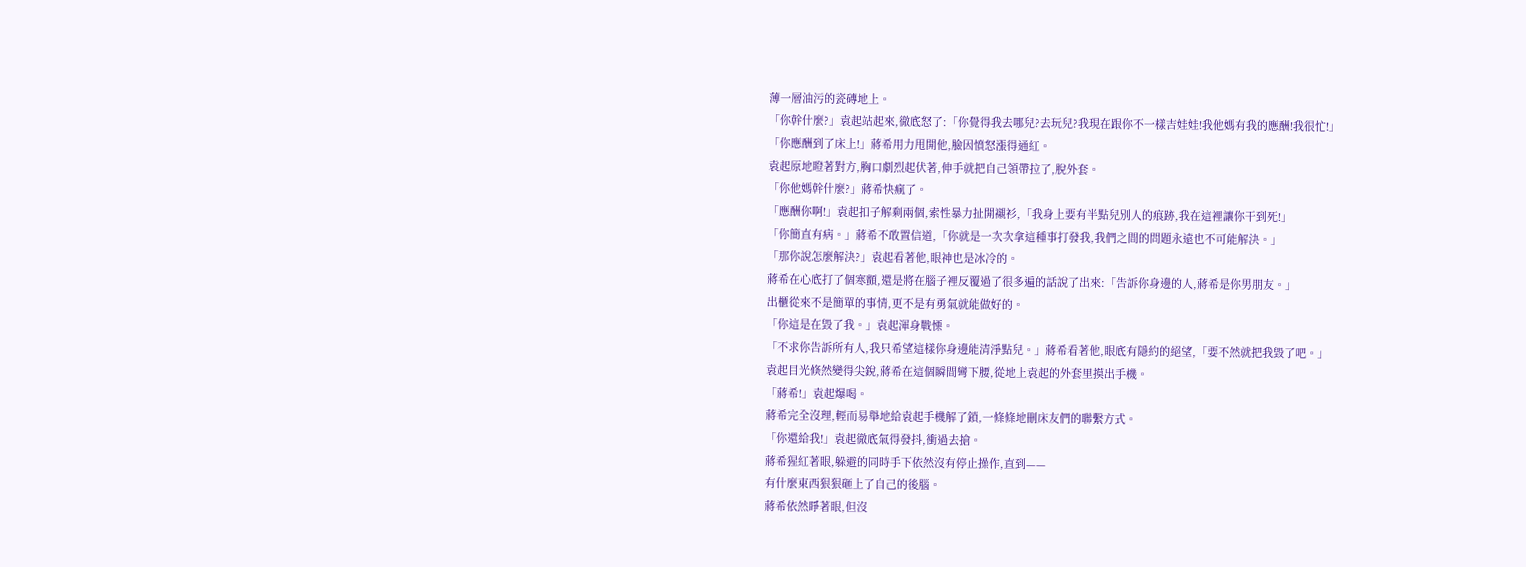薄一層油污的瓷磚地上。
「你幹什麼?」袁起站起來,徹底怒了:「你覺得我去哪兒?去玩兒?我現在跟你不一樣吉娃娃!我他媽有我的應酬!我很忙!」
「你應酬到了床上!」蔣希用力甩開他,臉因憤怒漲得通紅。
袁起原地瞪著對方,胸口劇烈起伏著,伸手就把自己領帶拉了,脫外套。
「你他媽幹什麼?」蔣希快瘋了。
「應酬你啊!」袁起扣子解剩兩個,索性暴力扯開襯衫,「我身上要有半點兒別人的痕跡,我在這裡讓你干到死!」
「你簡直有病。」蔣希不敢置信道,「你就是一次次拿這種事打發我,我們之間的問題永遠也不可能解決。」
「那你說怎麼解決?」袁起看著他,眼神也是冰冷的。
蔣希在心底打了個寒顫,還是將在腦子裡反覆過了很多遍的話說了出來:「告訴你身邊的人,蔣希是你男朋友。」
出櫃從來不是簡單的事情,更不是有勇氣就能做好的。
「你這是在毀了我。」袁起渾身戰慄。
「不求你告訴所有人,我只希望這樣你身邊能清淨點兒。」蔣希看著他,眼底有隱約的絕望,「要不然就把我毀了吧。」
袁起目光倏然變得尖銳,蔣希在這個瞬間彎下腰,從地上袁起的外套里摸出手機。
「蔣希!」袁起爆喝。
蔣希完全沒理,輕而易舉地給袁起手機解了鎖,一條條地刪床友們的聯繫方式。
「你還給我!」袁起徹底氣得發抖,衝過去搶。
蔣希猩紅著眼,躲避的同時手下依然沒有停止操作,直到——
有什麼東西狠狠砸上了自己的後腦。
蔣希依然睜著眼,但沒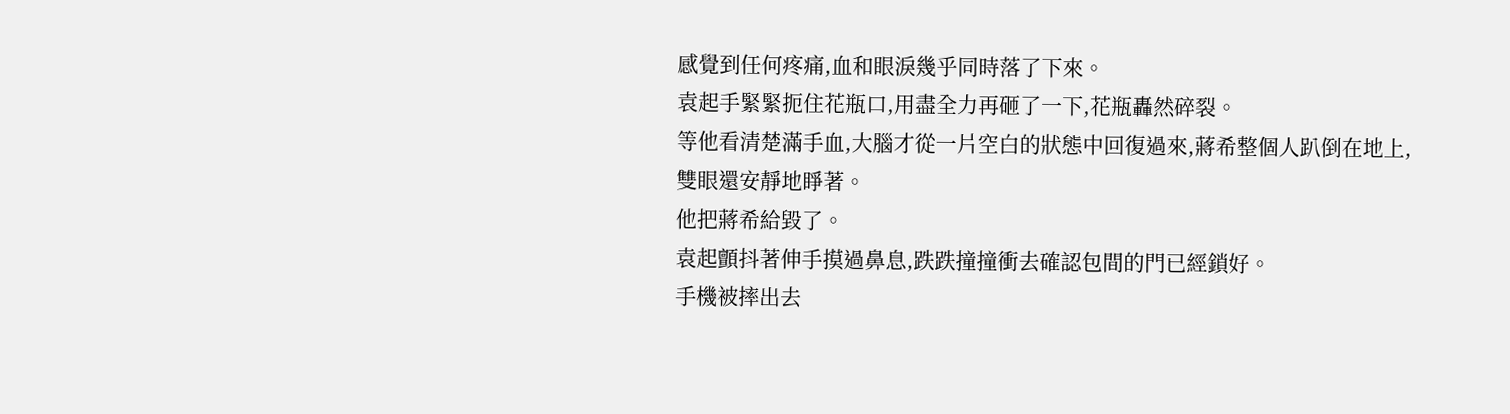感覺到任何疼痛,血和眼淚幾乎同時落了下來。
袁起手緊緊扼住花瓶口,用盡全力再砸了一下,花瓶轟然碎裂。
等他看清楚滿手血,大腦才從一片空白的狀態中回復過來,蔣希整個人趴倒在地上,雙眼還安靜地睜著。
他把蔣希給毀了。
袁起顫抖著伸手摸過鼻息,跌跌撞撞衝去確認包間的門已經鎖好。
手機被摔出去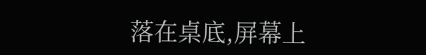落在桌底,屏幕上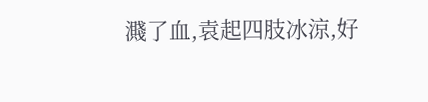濺了血,袁起四肢冰涼,好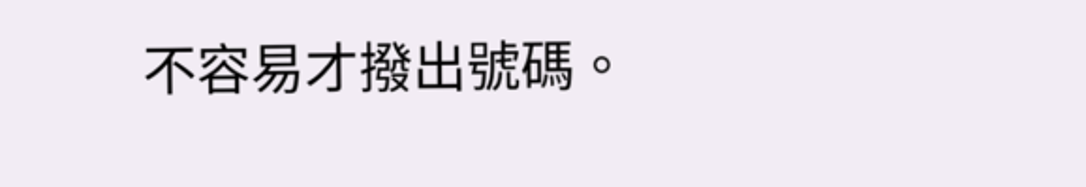不容易才撥出號碼。